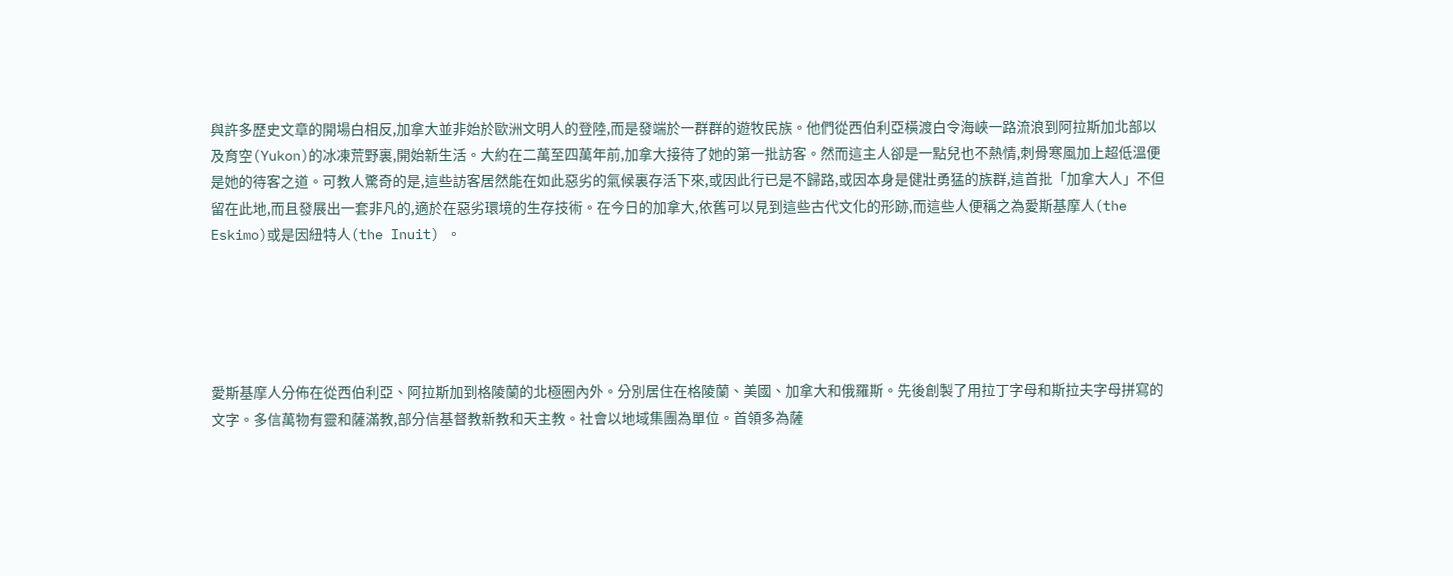與許多歷史文章的開場白相反,加拿大並非始於歐洲文明人的登陸,而是發端於一群群的遊牧民族。他們從西伯利亞橫渡白令海峽一路流浪到阿拉斯加北部以及育空(Yukon)的冰凍荒野裏,開始新生活。大約在二萬至四萬年前,加拿大接待了她的第一批訪客。然而這主人卻是一點兒也不熱情,刺骨寒風加上超低溫便是她的待客之道。可教人驚奇的是,這些訪客居然能在如此惡劣的氣候裏存活下來,或因此行已是不歸路,或因本身是健壯勇猛的族群,這首批「加拿大人」不但留在此地,而且發展出一套非凡的,適於在惡劣環境的生存技術。在今日的加拿大,依舊可以見到這些古代文化的形跡,而這些人便稱之為愛斯基摩人(the Eskimo)或是因紐特人(the Inuit) 。





愛斯基摩人分佈在從西伯利亞、阿拉斯加到格陵蘭的北極圈內外。分別居住在格陵蘭、美國、加拿大和俄羅斯。先後創製了用拉丁字母和斯拉夫字母拼寫的文字。多信萬物有靈和薩滿教,部分信基督教新教和天主教。社會以地域集團為單位。首領多為薩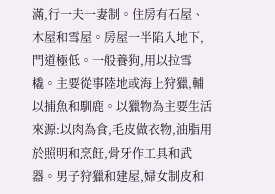滿,行一夫一妻制。住房有石屋、木屋和雪屋。房屋一半陷入地下,門道極低。一般養狗,用以拉雪橇。主要從事陸地或海上狩獵,輔以捕魚和馴鹿。以獵物為主要生活來源:以肉為食,毛皮做衣物,油脂用於照明和烹飪,骨牙作工具和武器。男子狩獵和建屋,婦女制皮和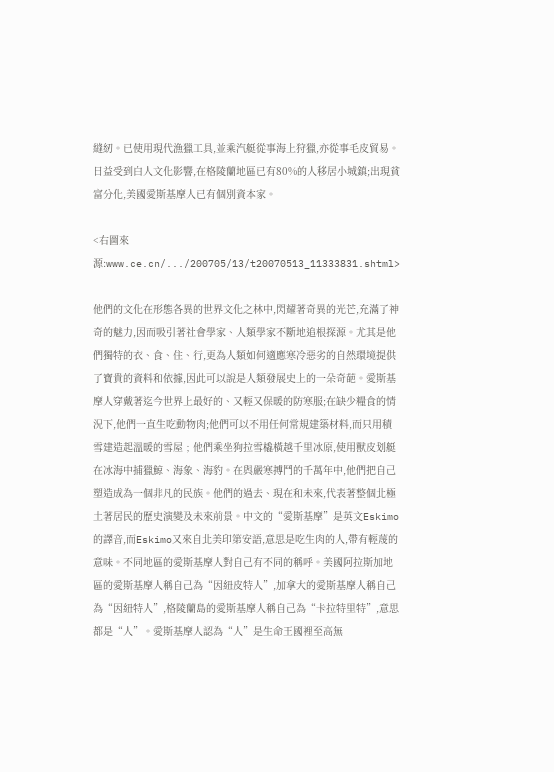縫紉。已使用現代漁獵工具,並乘汽艇從事海上狩獵,亦從事毛皮貿易。日益受到白人文化影響,在格陵蘭地區已有80%的人移居小城鎮;出現貧富分化,美國愛斯基摩人已有個別資本家。

<右圖來源:www.ce.cn/.../200705/13/t20070513_11333831.shtml>

他們的文化在形態各異的世界文化之林中,閃耀著奇異的光芒,充滿了神奇的魅力,因而吸引著社會學家、人類學家不斷地追根探源。尤其是他們獨特的衣、食、住、行,更為人類如何適應寒冷惡劣的自然環境提供了寶貴的資料和依據,因此可以說是人類發展史上的一朵奇葩。愛斯基摩人穿戴著迄今世界上最好的、又輕又保暖的防寒服;在缺少糧食的情況下,他們一直生吃動物肉;他們可以不用任何常規建築材料,而只用積雪建造起溫暖的雪屋﹔他們乘坐狗拉雪橇橫越千里冰原,使用獸皮划艇在冰海中捕獵鯨、海象、海豹。在與嚴寒搏鬥的千萬年中,他們把自己塑造成為一個非凡的民族。他們的過去、現在和未來,代表著整個北極土著居民的歷史演變及未來前景。中文的“愛斯基摩”是英文Eskimo的譯音,而Eskimo又來自北美印第安語,意思是吃生肉的人,帶有輕蔑的意味。不同地區的愛斯基摩人對自己有不同的稱呼。美國阿拉斯加地區的愛斯基摩人稱自己為“因紐皮特人”,加拿大的愛斯基摩人稱自己為“因紐特人”,格陵蘭島的愛斯基摩人稱自己為“卡拉特里特”,意思都是“人”。愛斯基摩人認為“人”是生命王國裡至高無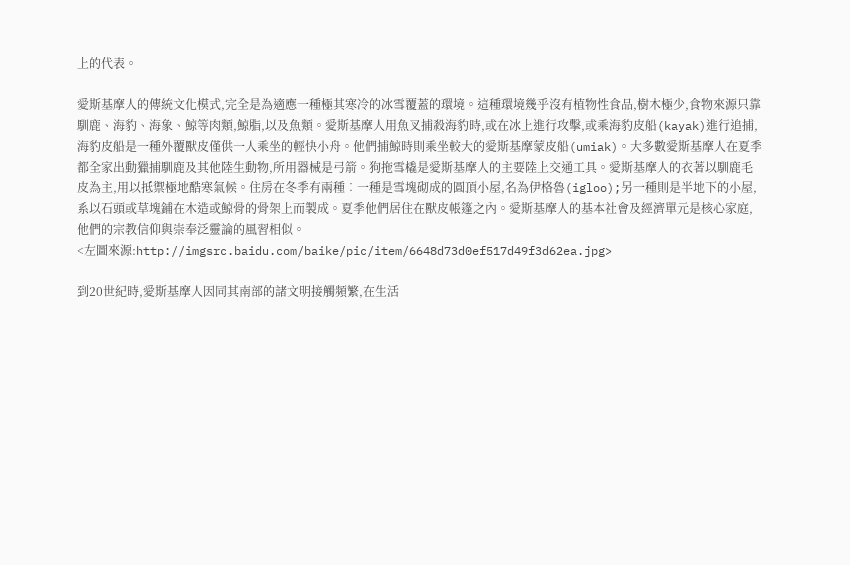上的代表。

愛斯基摩人的傳統文化模式,完全是為適應一種極其寒冷的冰雪覆蓋的環境。這種環境幾乎沒有植物性食品,樹木極少,食物來源只靠馴鹿、海豹、海象、鯨等肉類,鯨脂,以及魚類。愛斯基摩人用魚叉捕殺海豹時,或在冰上進行攻擊,或乘海豹皮船(kayak)進行追捕,海豹皮船是一種外覆獸皮僅供一人乘坐的輕快小舟。他們捕鯨時則乘坐較大的愛斯基摩蒙皮船(umiak)。大多數愛斯基摩人在夏季都全家出動獵捕馴鹿及其他陸生動物,所用器械是弓箭。狗拖雪橇是愛斯基摩人的主要陸上交通工具。愛斯基摩人的衣著以馴鹿毛皮為主,用以抵禦極地酷寒氣候。住房在冬季有兩種︰一種是雪塊砌成的圓頂小屋,名為伊格魯(igloo);另一種則是半地下的小屋,系以石頭或草塊鋪在木造或鯨骨的骨架上而製成。夏季他們居住在獸皮帳篷之內。愛斯基摩人的基本社會及經濟單元是核心家庭,他們的宗教信仰與崇奉泛靈論的風習相似。
<左圖來源:http://imgsrc.baidu.com/baike/pic/item/6648d73d0ef517d49f3d62ea.jpg>

到20世紀時,愛斯基摩人因同其南部的諸文明接觸頻繁,在生活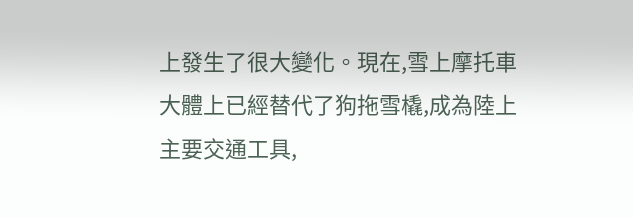上發生了很大變化。現在,雪上摩托車大體上已經替代了狗拖雪橇,成為陸上主要交通工具,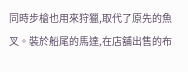同時步槍也用來狩獵,取代了原先的魚叉。裝於船尾的馬達,在店舖出售的布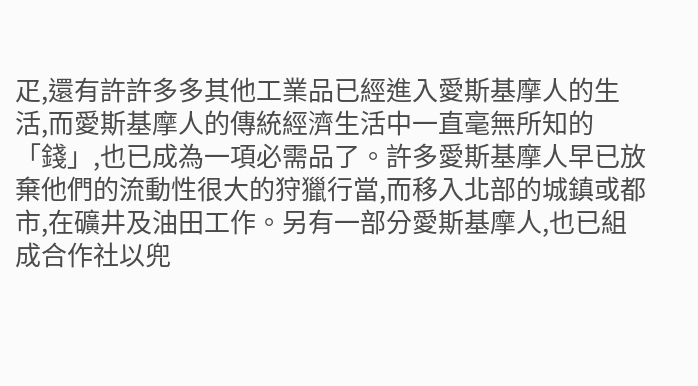疋,還有許許多多其他工業品已經進入愛斯基摩人的生活,而愛斯基摩人的傳統經濟生活中一直毫無所知的「錢」,也已成為一項必需品了。許多愛斯基摩人早已放棄他們的流動性很大的狩獵行當,而移入北部的城鎮或都市,在礦井及油田工作。另有一部分愛斯基摩人,也已組成合作社以兜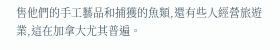售他們的手工藝品和捕獲的魚類,還有些人經營旅遊業,這在加拿大尤其普遍。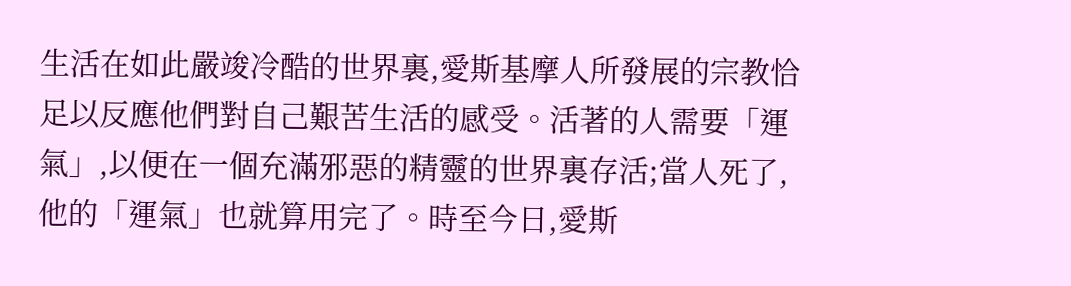生活在如此嚴竣冷酷的世界裏,愛斯基摩人所發展的宗教恰足以反應他們對自己艱苦生活的感受。活著的人需要「運氣」,以便在一個充滿邪惡的精靈的世界裏存活;當人死了,他的「運氣」也就算用完了。時至今日,愛斯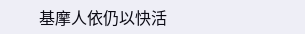基摩人依仍以快活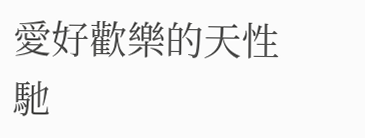愛好歡樂的天性馳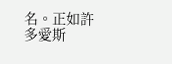名。正如許多愛斯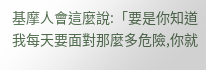基摩人會這麼說:「要是你知道我每天要面對那麼多危險,你就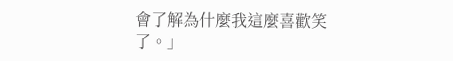會了解為什麼我這麼喜歡笑了。」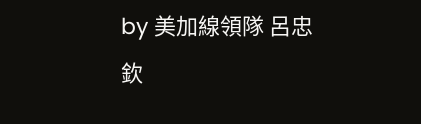by 美加線領隊 呂忠欽